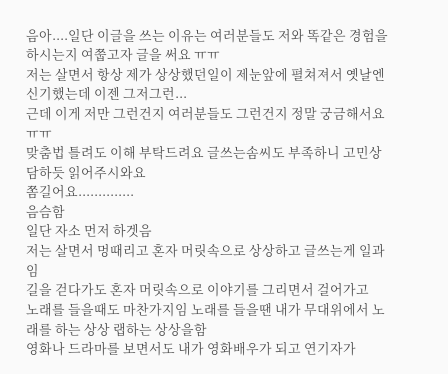음아....일단 이글을 쓰는 이유는 여러분들도 저와 똑같은 경험을 하시는지 여쭙고자 글을 써요 ㅠㅠ
저는 살면서 항상 제가 상상했던일이 제눈앞에 펼쳐져서 옛날엔 신기했는데 이젠 그저그런...
근데 이게 저만 그런건지 여러분들도 그런건지 정말 궁금해서요 ㅠㅠ
맞춤법 틀려도 이해 부탁드려요 글쓰는솜씨도 부족하니 고민상담하듯 읽어주시와요
쫌길어요..............
음슴함
일단 자소 먼저 하겟음
저는 살면서 멍때리고 혼자 머릿속으로 상상하고 글쓰는게 일과임
길을 걷다가도 혼자 머릿속으로 이야기를 그리면서 걸어가고
노래를 들을때도 마찬가지임 노래를 들을땐 내가 무대위에서 노래를 하는 상상 랩하는 상상을함
영화나 드라마를 보면서도 내가 영화배우가 되고 연기자가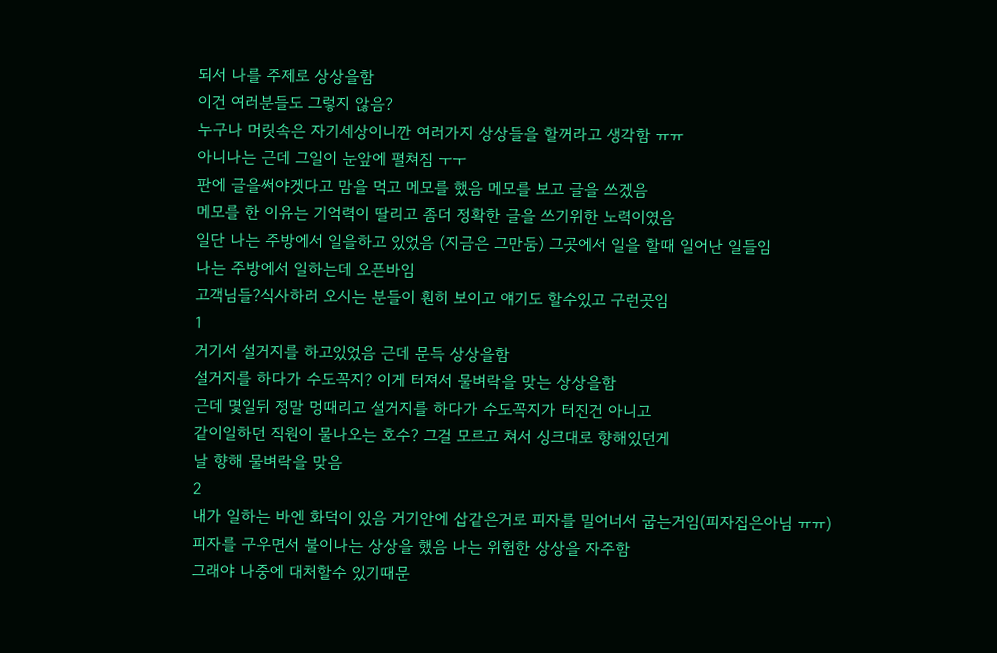되서 나를 주제로 상상을함
이건 여러분들도 그렇지 않음?
누구나 머릿속은 자기세상이니깐 여러가지 상상들을 할꺼라고 생각함 ㅠㅠ
아니나는 근데 그일이 눈앞에 펼쳐짐 ㅜㅜ
판에 글을써야겟다고 맘을 먹고 메모를 했음 메모를 보고 글을 쓰겠음
메모를 한 이유는 기억력이 딸리고 좀더 정확한 글을 쓰기위한 노력이였음
일단 나는 주방에서 일을하고 있었음 (지금은 그만둠) 그곳에서 일을 할때 일어난 일들임
나는 주방에서 일하는데 오픈바임
고객님들?식사하러 오시는 분들이 훤히 보이고 얘기도 할수있고 구런곳임
1
거기서 설거지를 하고있었음 근데 문득 상상을함
설거지를 하다가 수도꼭지? 이게 터져서 물벼락을 맞는 상상을함
근데 몇일뒤 정말 멍때리고 설거지를 하다가 수도꼭지가 터진건 아니고
같이일하던 직원이 물나오는 호수? 그걸 모르고 쳐서 싱크대로 향해있던게
날 향해 물벼락을 맞음
2
내가 일하는 바엔 화덕이 있음 거기안에 삽같은거로 피자를 밀어너서 굽는거임(피자집은아님 ㅠㅠ)
피자를 구우면서 불이나는 상상을 했음 나는 위험한 상상을 자주함
그래야 나중에 대처할수 있기때문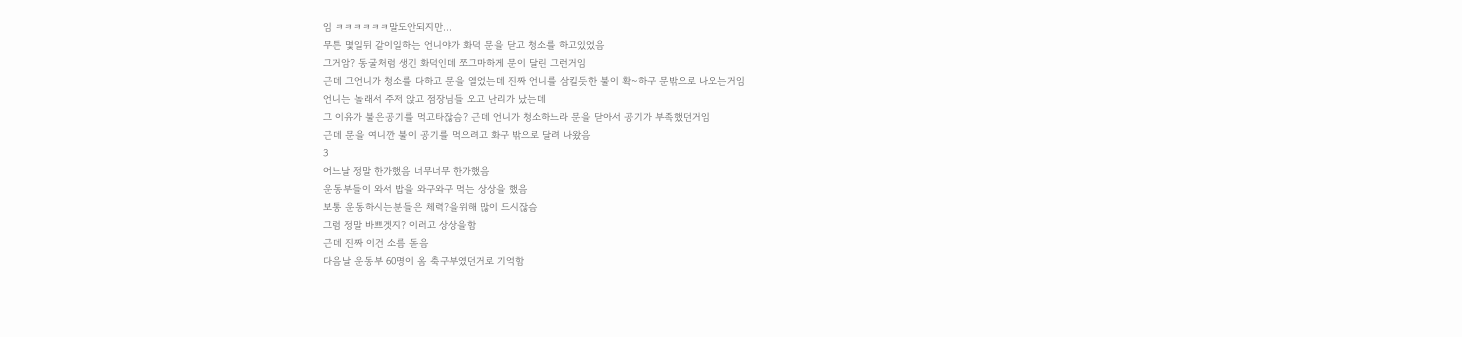임 ㅋㅋㅋㅋㅋㅋ말도안되지만...
무튼 몇일뒤 같이일하는 언니야가 화덕 문을 닫고 청소를 하고있었음
그거암? 동굴처럼 생긴 화덕인데 쪼그마하게 문이 달린 그런거임
근데 그언니가 청소를 다하고 문을 열었는데 진짜 언니를 삼킬듯한 불이 확~하구 문밖으로 나오는거임
언니는 놀래서 주저 앉고 점장님들 오고 난리가 났는데
그 이유가 불은공기를 먹고타잖슴? 근데 언니가 청소하느라 문을 닫아서 공기가 부족했던거임
근데 문을 여니깐 불이 공기를 먹으려고 화구 밖으로 달려 나왔음
3
어느날 정말 한가했음 너무너무 한가했음
운동부들이 와서 밥을 와구와구 먹는 상상을 했음
보통 운동하시는분들은 체력?을위해 많이 드시잖슴
그럼 정말 바쁘겟지? 이러고 상상을함
근데 진짜 이건 소름 돋음
다음날 운동부 60명이 옴 축구부였던거로 기억함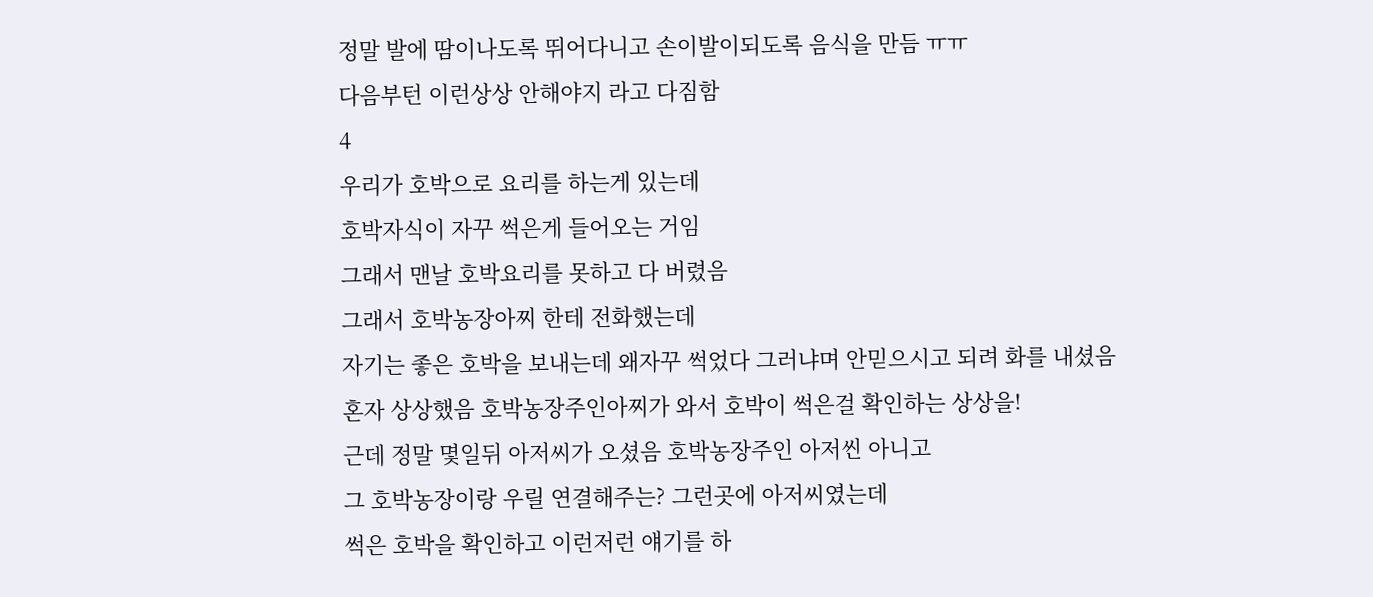정말 발에 땀이나도록 뛰어다니고 손이발이되도록 음식을 만듬 ㅠㅠ
다음부턴 이런상상 안해야지 라고 다짐함
4
우리가 호박으로 요리를 하는게 있는데
호박자식이 자꾸 썩은게 들어오는 거임
그래서 맨날 호박요리를 못하고 다 버렸음
그래서 호박농장아찌 한테 전화했는데
자기는 좋은 호박을 보내는데 왜자꾸 썩었다 그러냐며 안믿으시고 되려 화를 내셨음
혼자 상상했음 호박농장주인아찌가 와서 호박이 썩은걸 확인하는 상상을!
근데 정말 몇일뒤 아저씨가 오셨음 호박농장주인 아저씬 아니고
그 호박농장이랑 우릴 연결해주는? 그런곳에 아저씨였는데
썩은 호박을 확인하고 이런저런 얘기를 하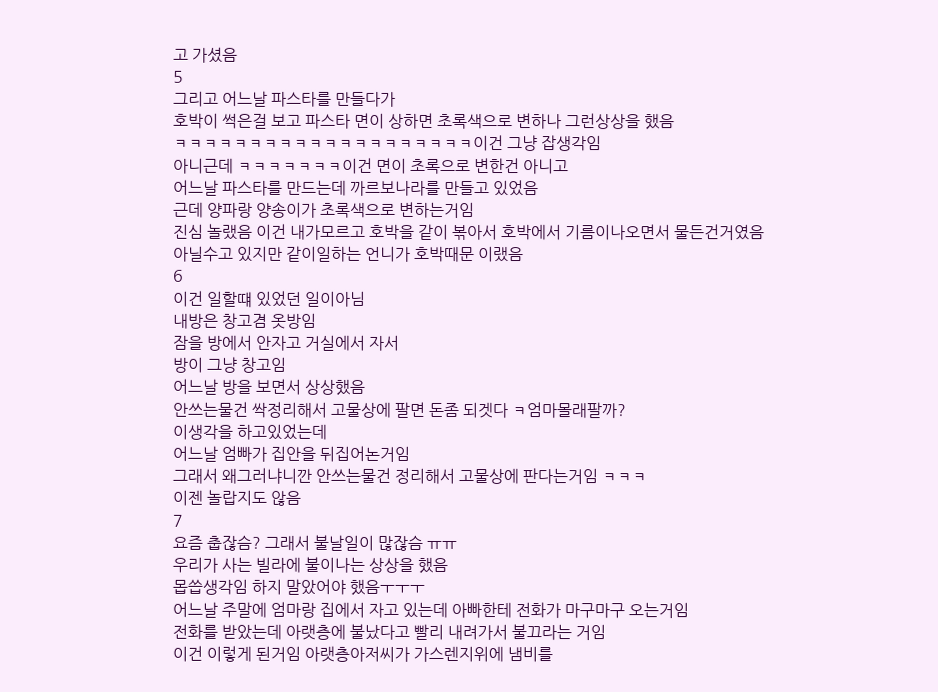고 가셨음
5
그리고 어느날 파스타를 만들다가
호박이 썩은걸 보고 파스타 면이 상하면 초록색으로 변하나 그런상상을 했음
ㅋㅋㅋㅋㅋㅋㅋㅋㅋㅋㅋㅋㅋㅋㅋㅋㅋㅋㅋㅋ이건 그냥 잡생각임
아니근데 ㅋㅋㅋㅋㅋㅋㅋ이건 면이 초록으로 변한건 아니고
어느날 파스타를 만드는데 까르보나라를 만들고 있었음
근데 양파랑 양송이가 초록색으로 변하는거임
진심 놀랬음 이건 내가모르고 호박을 같이 볶아서 호박에서 기름이나오면서 물든건거였음
아닐수고 있지만 같이일하는 언니가 호박때문 이랬음
6
이건 일할떄 있었던 일이아님
내방은 창고겸 옷방임
잠을 방에서 안자고 거실에서 자서
방이 그냥 창고임
어느날 방을 보면서 상상했음
안쓰는물건 싹정리해서 고물상에 팔면 돈좀 되겟다 ㅋ엄마몰래팔까?
이생각을 하고있었는데
어느날 엄빠가 집안을 뒤집어논거임
그래서 왜그러냐니깐 안쓰는물건 정리해서 고물상에 판다는거임 ㅋㅋㅋ
이젠 놀랍지도 않음
7
요즘 춥잖슴? 그래서 불날일이 많잖슴 ㅠㅠ
우리가 사는 빌라에 불이나는 상상을 했음
몹씁생각임 하지 말았어야 했음ㅜㅜㅜ
어느날 주말에 엄마랑 집에서 자고 있는데 아빠한테 전화가 마구마구 오는거임
전화를 받았는데 아랫층에 불났다고 빨리 내려가서 불끄라는 거임
이건 이렇게 된거임 아랫층아저씨가 가스렌지위에 냄비를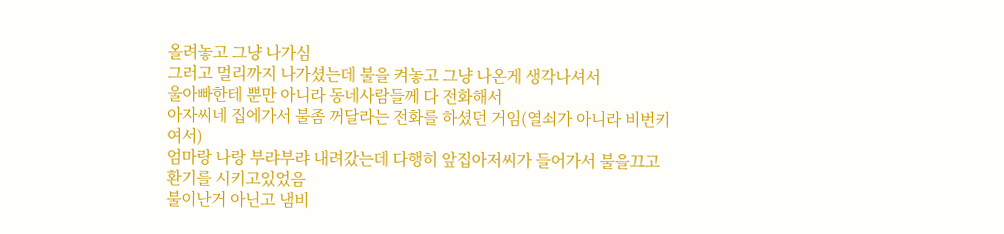올려놓고 그냥 나가심
그러고 멀리까지 나가셨는데 불을 켜놓고 그냥 나온게 생각나셔서
울아빠한테 뿐만 아니라 동네사람들께 다 전화해서
아자씨네 집에가서 불좀 꺼달라는 전화를 하셨던 거임(열쇠가 아니라 비번키여서)
엄마랑 나랑 부랴부랴 내려갔는데 다행히 앞집아저씨가 들어가서 불을끄고 환기를 시키고있었음
불이난거 아닌고 냄비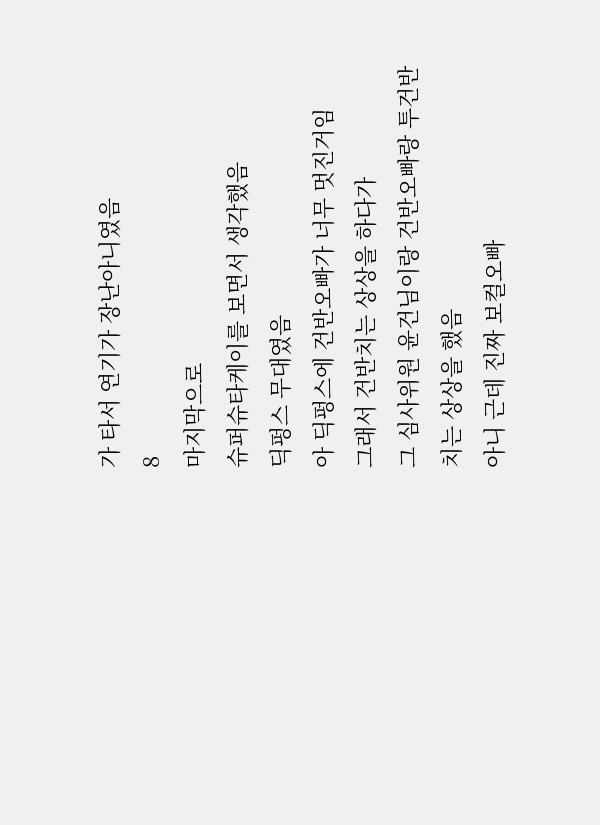가 타서 연기가 장난아니였음
8
마지막으로
슈퍼슈타케이를 보면서 생각했음
딕펑스 무대였음
아 딕펑스에 건반오빠가 너무 멋진거임
그래서 건반치는 상상을 하다가
그 심사위원 윤건님이랑 건반오빠랑 투건반치는 상상을 했음
아니 근데 진짜 보컬오빠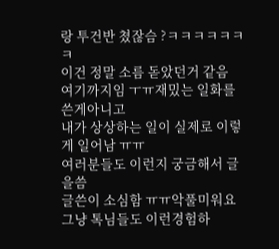랑 투건반 쳤잖슴 ?ㅋㅋㅋㅋㅋㅋㅋ
이건 정말 소름 돋았던거 같음
여기까지임 ㅜㅠ재밌는 일화를 쓴게아니고
내가 상상하는 일이 실제로 이렇게 일어남 ㅠㅠ
여러분들도 이런지 궁금해서 글을씀
글쓴이 소심함 ㅠㅠ악풀미워요
그냥 톡님들도 이런경험하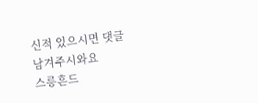신적 있으시면 댓글 남겨주시와요
스릉흔드